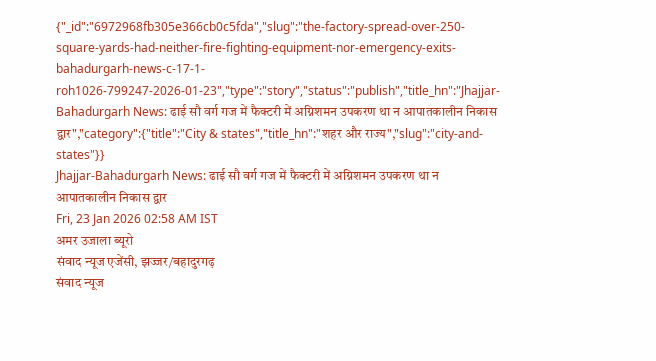{"_id":"6972968fb305e366cb0c5fda","slug":"the-factory-spread-over-250-square-yards-had-neither-fire-fighting-equipment-nor-emergency-exits-bahadurgarh-news-c-17-1-roh1026-799247-2026-01-23","type":"story","status":"publish","title_hn":"Jhajjar-Bahadurgarh News: ढाई सौ वर्ग गज में फैक्टरी में अग्निशमन उपकरण था न आपातकालीन निकास द्वार","category":{"title":"City & states","title_hn":"शहर और राज्य","slug":"city-and-states"}}
Jhajjar-Bahadurgarh News: ढाई सौ वर्ग गज में फैक्टरी में अग्निशमन उपकरण था न आपातकालीन निकास द्वार
Fri, 23 Jan 2026 02:58 AM IST
अमर उजाला ब्यूरो
संवाद न्यूज एजेंसी, झज्जर/बहादुरगढ़
संवाद न्यूज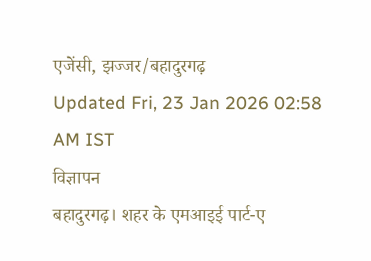एजेंसी, झज्जर/बहादुरगढ़
Updated Fri, 23 Jan 2026 02:58 AM IST
विज्ञापन
बहादुरगढ़। शहर के एमआइई पार्ट-ए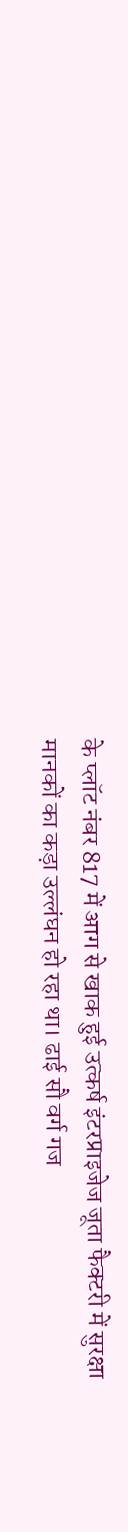के प्लॉट नंबर 817 में आग से खाक हुई उत्कर्ष इंटरप्राइजेज जूता फैक्टरी में सुरक्षा मानकों का कड़ा उल्लंघन हो रहा था। ढाई सौ वर्ग गज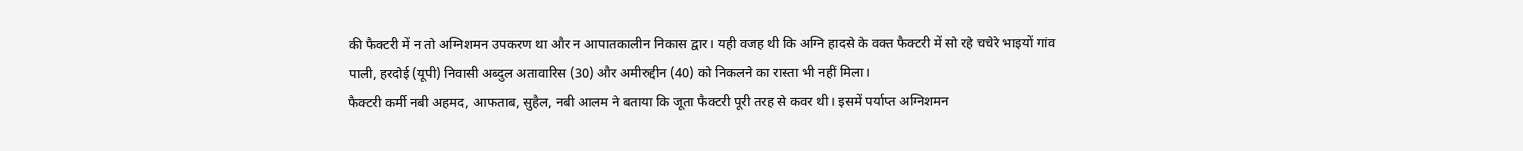की फैक्टरी में न तो अग्निशमन उपकरण था और न आपातकालीन निकास द्वार। यही वजह थी कि अग्नि हादसे के वक्त फैक्टरी में सो रहे चचेरे भाइयों गांव पाली, हरदोई (यूपी) निवासी अब्दुल अतावारिस (30) और अमीरुद्दीन (40) को निकलने का रास्ता भी नहीं मिला।
फैक्टरी कर्मी नबी अहमद, आफताब, सुहैल, नबी आलम ने बताया कि जूता फैक्टरी पूरी तरह से कवर थी। इसमें पर्याप्त अग्निशमन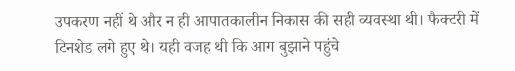उपकरण नहीं थे और न ही आपातकालीन निकास की सही व्यवस्था थी। फैक्टरी में टिनशेड लगे हुए थे। यही वजह थी कि आग बुझाने पहुंचे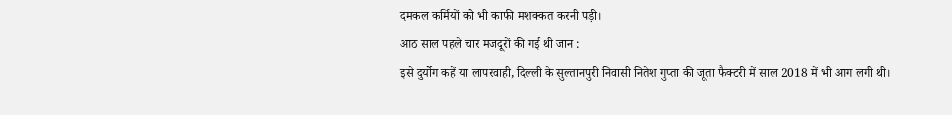दमकल कर्मियों को भी काफी मशक्कत करनी पड़ी।
आठ साल पहले चार मजदूरों की गई थी जान :
इसे दुर्योग कहें या लापरवाही, दिल्ली के सुल्तानपुरी निवासी नितेश गुप्ता की जूता फैक्टरी में साल 2018 में भी आग लगी थी।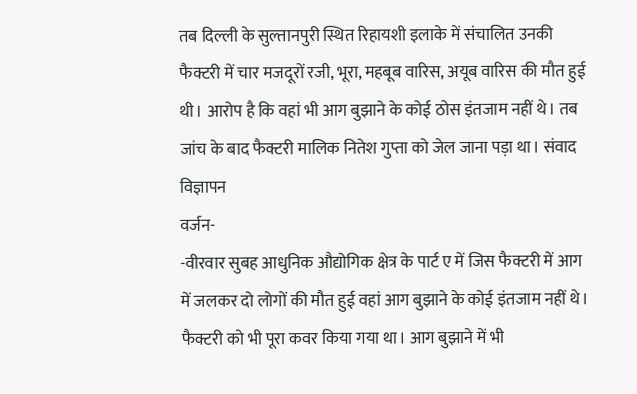तब दिल्ली के सुल्तानपुरी स्थित रिहायशी इलाके में संचालित उनकी फैक्टरी में चार मजदूरों रजी, भूरा, महबूब वारिस, अयूब वारिस की मौत हुई थी। आरोप है कि वहां भी आग बुझाने के कोई ठोस इंतजाम नहीं थे। तब जांच के बाद फैक्टरी मालिक नितेश गुप्ता को जेल जाना पड़ा था। संवाद
विज्ञापन
वर्जन-
-वीरवार सुबह आधुनिक औद्योगिक क्षेत्र के पार्ट ए में जिस फैक्टरी में आग में जलकर दो लोगों की मौत हुई वहां आग बुझाने के कोई इंतजाम नहीं थे। फैक्टरी को भी पूरा कवर किया गया था। आग बुझाने में भी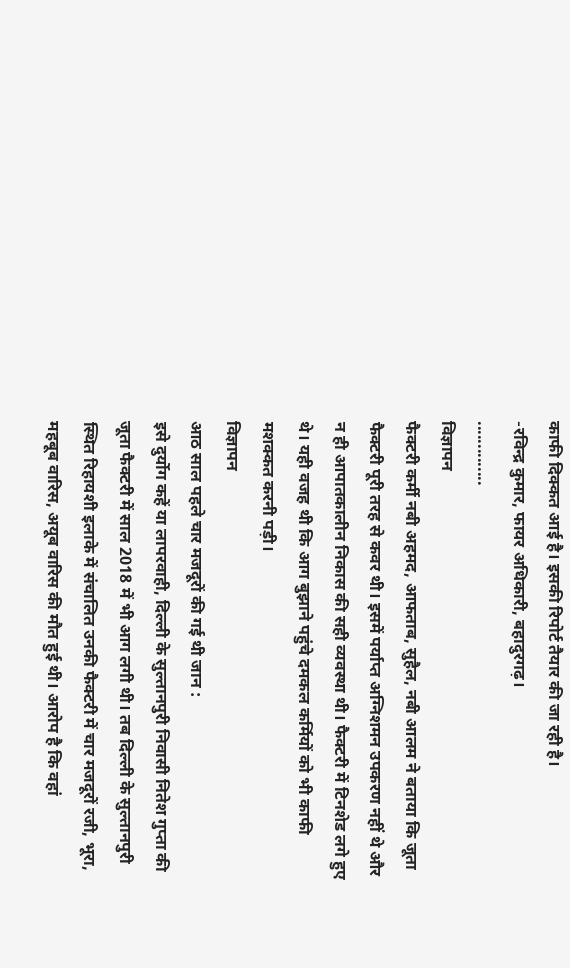काफी दिक्कत आई है। इसकी रिपोर्ट तैयार की जा रही है।
-रविन्द्र कुमार, फायर अधिकारी, बहादुरगढ़।
..............
विज्ञापन
फैक्टरी कर्मी नबी अहमद, आफताब, सुहैल, नबी आलम ने बताया कि जूता फैक्टरी पूरी तरह से कवर थी। इसमें पर्याप्त अग्निशमन उपकरण नहीं थे और न ही आपातकालीन निकास की सही व्यवस्था थी। फैक्टरी में टिनशेड लगे हुए थे। यही वजह थी कि आग बुझाने पहुंचे दमकल कर्मियों को भी काफी मशक्कत करनी पड़ी।
विज्ञापन
आठ साल पहले चार मजदूरों की गई थी जान :
इसे दुर्योग कहें या लापरवाही, दिल्ली के सुल्तानपुरी निवासी नितेश गुप्ता की जूता फैक्टरी में साल 2018 में भी आग लगी थी। तब दिल्ली के सुल्तानपुरी स्थित रिहायशी इलाके में संचालित उनकी फैक्टरी में चार मजदूरों रजी, भूरा, महबूब वारिस, अयूब वारिस की मौत हुई थी। आरोप है कि वहां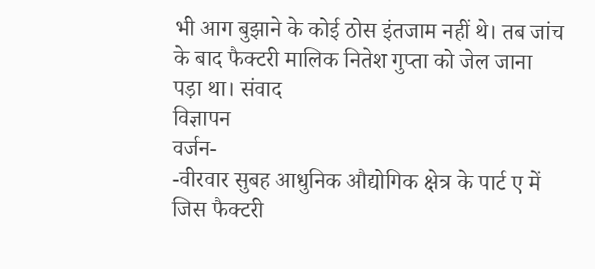भी आग बुझाने के कोई ठोस इंतजाम नहीं थे। तब जांच के बाद फैक्टरी मालिक नितेश गुप्ता को जेल जाना पड़ा था। संवाद
विज्ञापन
वर्जन-
-वीरवार सुबह आधुनिक औद्योगिक क्षेत्र के पार्ट ए में जिस फैक्टरी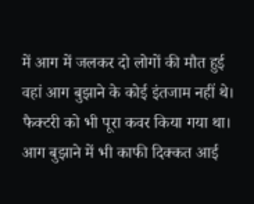में आग में जलकर दो लोगों की मौत हुई वहां आग बुझाने के कोई इंतजाम नहीं थे। फैक्टरी को भी पूरा कवर किया गया था। आग बुझाने में भी काफी दिक्कत आई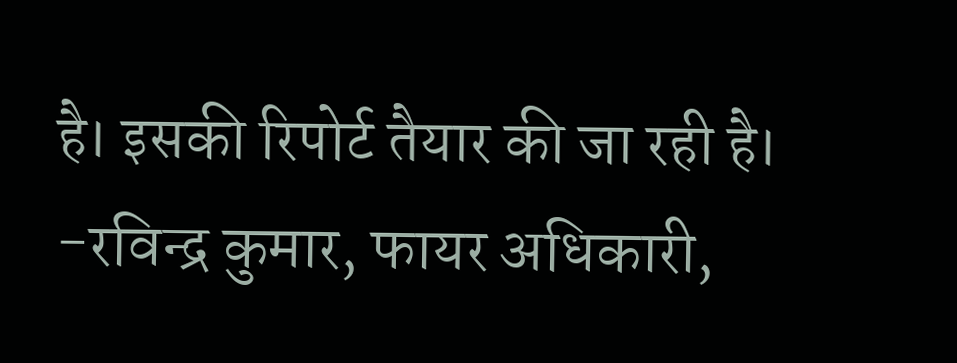है। इसकी रिपोर्ट तैयार की जा रही है।
-रविन्द्र कुमार, फायर अधिकारी,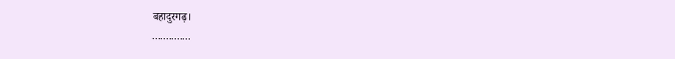बहादुरगढ़।
..............